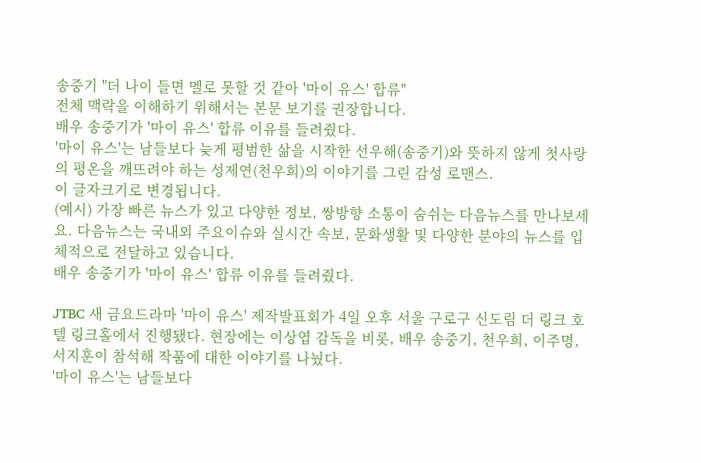송중기 "더 나이 들면 멜로 못할 것 같아 '마이 유스' 합류"
전체 맥락을 이해하기 위해서는 본문 보기를 권장합니다.
배우 송중기가 '마이 유스' 합류 이유를 들려줬다.
'마이 유스'는 남들보다 늦게 평범한 삶을 시작한 선우해(송중기)와 뜻하지 않게 첫사랑의 평온을 깨뜨려야 하는 성제연(천우희)의 이야기를 그린 감성 로맨스.
이 글자크기로 변경됩니다.
(예시) 가장 빠른 뉴스가 있고 다양한 정보, 쌍방향 소통이 숨쉬는 다음뉴스를 만나보세요. 다음뉴스는 국내외 주요이슈와 실시간 속보, 문화생활 및 다양한 분야의 뉴스를 입체적으로 전달하고 있습니다.
배우 송중기가 '마이 유스' 합류 이유를 들려줬다.

JTBC 새 금요드라마 '마이 유스' 제작발표회가 4일 오후 서울 구로구 신도림 더 링크 호텔 링크홀에서 진행됐다. 현장에는 이상엽 감독을 비롯, 배우 송중기, 천우희, 이주명, 서지훈이 참석해 작품에 대한 이야기를 나눴다.
'마이 유스'는 남들보다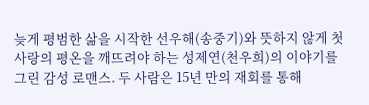늦게 평범한 삶을 시작한 선우해(송중기)와 뜻하지 않게 첫사랑의 평온을 깨뜨려야 하는 성제연(천우희)의 이야기를 그린 감성 로맨스. 두 사람은 15년 만의 재회를 통해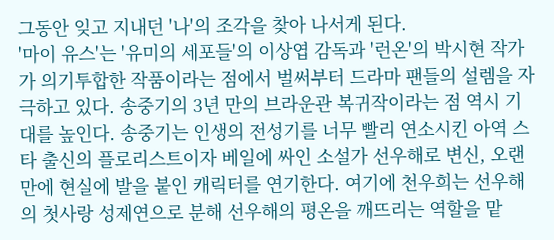그동안 잊고 지내던 '나'의 조각을 찾아 나서게 된다.
'마이 유스'는 '유미의 세포들'의 이상엽 감독과 '런온'의 박시현 작가가 의기투합한 작품이라는 점에서 벌써부터 드라마 팬들의 설렘을 자극하고 있다. 송중기의 3년 만의 브라운관 복귀작이라는 점 역시 기대를 높인다. 송중기는 인생의 전성기를 너무 빨리 연소시킨 아역 스타 출신의 플로리스트이자 베일에 싸인 소설가 선우해로 변신, 오랜만에 현실에 발을 붙인 캐릭터를 연기한다. 여기에 천우희는 선우해의 첫사랑 성제연으로 분해 선우해의 평온을 깨뜨리는 역할을 맡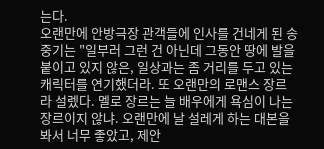는다.
오랜만에 안방극장 관객들에 인사를 건네게 된 송중기는 "일부러 그런 건 아닌데 그동안 땅에 발을 붙이고 있지 않은, 일상과는 좀 거리를 두고 있는 캐릭터를 연기했더라. 또 오랜만의 로맨스 장르라 설렜다. 멜로 장르는 늘 배우에게 욕심이 나는 장르이지 않냐. 오랜만에 날 설레게 하는 대본을 봐서 너무 좋았고, 제안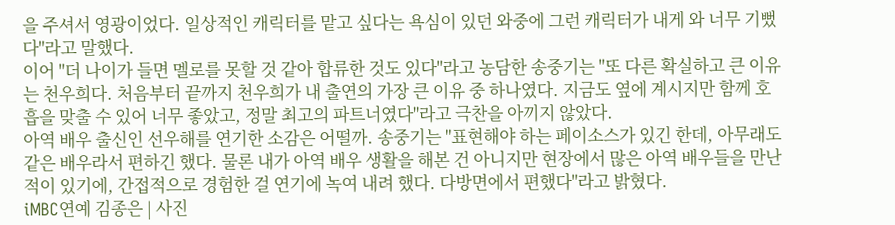을 주셔서 영광이었다. 일상적인 캐릭터를 맡고 싶다는 욕심이 있던 와중에 그런 캐릭터가 내게 와 너무 기뻤다"라고 말했다.
이어 "더 나이가 들면 멜로를 못할 것 같아 합류한 것도 있다"라고 농담한 송중기는 "또 다른 확실하고 큰 이유는 천우희다. 처음부터 끝까지 천우희가 내 출연의 가장 큰 이유 중 하나였다. 지금도 옆에 계시지만 함께 호흡을 맞출 수 있어 너무 좋았고, 정말 최고의 파트너였다"라고 극찬을 아끼지 않았다.
아역 배우 출신인 선우해를 연기한 소감은 어떨까. 송중기는 "표현해야 하는 페이소스가 있긴 한데, 아무래도 같은 배우라서 편하긴 했다. 물론 내가 아역 배우 생활을 해본 건 아니지만 현장에서 많은 아역 배우들을 만난 적이 있기에, 간접적으로 경험한 걸 연기에 녹여 내려 했다. 다방면에서 편했다"라고 밝혔다.
iMBC연예 김종은 | 사진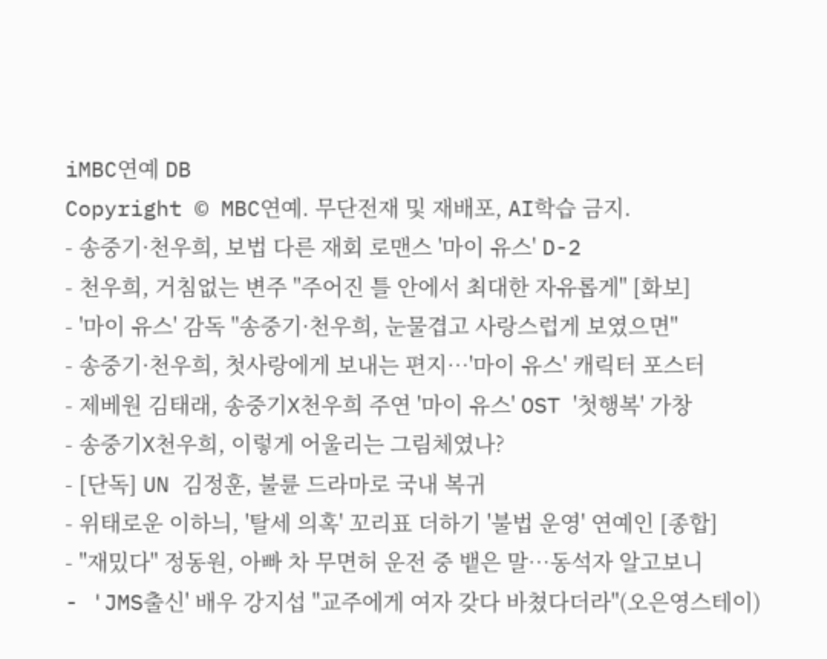iMBC연예 DB
Copyright © MBC연예. 무단전재 및 재배포, AI학습 금지.
- 송중기·천우희, 보법 다른 재회 로맨스 '마이 유스' D-2
- 천우희, 거침없는 변주 "주어진 틀 안에서 최대한 자유롭게" [화보]
- '마이 유스' 감독 "송중기·천우희, 눈물겹고 사랑스럽게 보였으면"
- 송중기·천우희, 첫사랑에게 보내는 편지…'마이 유스' 캐릭터 포스터
- 제베원 김태래, 송중기X천우희 주연 '마이 유스' OST '첫행복' 가창
- 송중기X천우희, 이렇게 어울리는 그림체였나?
- [단독] UN 김정훈, 불륜 드라마로 국내 복귀
- 위태로운 이하늬, '탈세 의혹' 꼬리표 더하기 '불법 운영' 연예인 [종합]
- "재밌다" 정동원, 아빠 차 무면허 운전 중 뱉은 말…동석자 알고보니
- 'JMS출신' 배우 강지섭 "교주에게 여자 갖다 바쳤다더라"(오은영스테이)